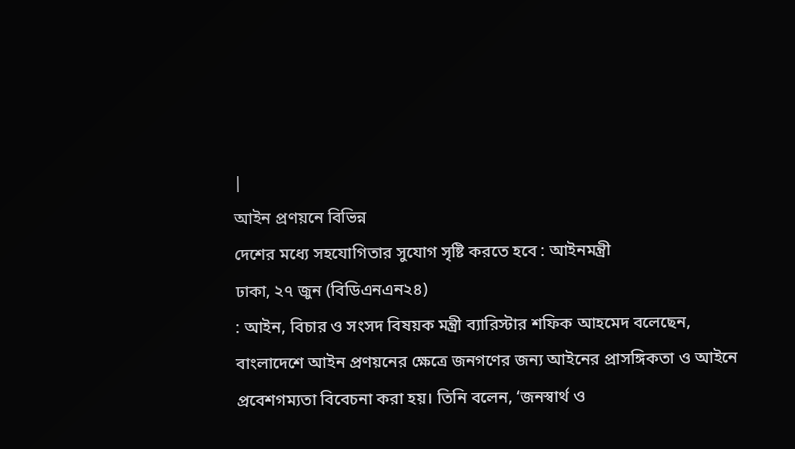|
আইন প্রণয়নে বিভিন্ন
দেশের মধ্যে সহযোগিতার সুযোগ সৃষ্টি করতে হবে : আইনমন্ত্রী
ঢাকা, ২৭ জুন (বিডিএনএন২৪)
: আইন, বিচার ও সংসদ বিষয়ক মন্ত্রী ব্যারিস্টার শফিক আহমেদ বলেছেন,
বাংলাদেশে আইন প্রণয়নের ক্ষেত্রে জনগণের জন্য আইনের প্রাসঙ্গিকতা ও আইনে
প্রবেশগম্যতা বিবেচনা করা হয়। তিনি বলেন, ‘জনস্বার্থ ও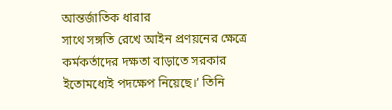আন্তর্জাতিক ধারার
সাথে সঙ্গতি রেখে আইন প্রণয়নের ক্ষেত্রে কর্মকর্তাদের দক্ষতা বাড়াতে সরকার
ইতোমধ্যেই পদক্ষেপ নিয়েছে।’ তিনি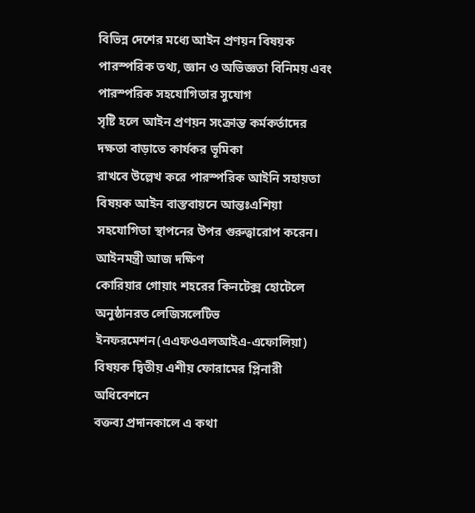বিভিন্ন দেশের মধ্যে আইন প্রণয়ন বিষয়ক
পারস্পরিক তথ্য, জ্ঞান ও অভিজ্ঞতা বিনিময় এবং পারস্পরিক সহযোগিতার সুযোগ
সৃষ্টি হলে আইন প্রণয়ন সংক্রান্ত কর্মকর্তাদের দক্ষতা বাড়াতে কার্যকর ভূমিকা
রাখবে উল্লেখ করে পারস্পরিক আইনি সহায়তা বিষয়ক আইন বাস্তবায়নে আন্তঃএশিয়া
সহযোগিতা স্থাপনের উপর গুরুত্বারোপ করেন।
আইনমন্ত্রী আজ দক্ষিণ
কোরিয়ার গোয়াং শহরের কিনটেক্স হোটেলে অনুষ্ঠানরত লেজিসলেটিভ
ইনফরমেশন(এএফওএলআইএ-এফোলিয়া) বিষয়ক দ্বিতীয় এশীয় ফোরামের প্লিনারী অধিবেশনে
বক্তব্য প্রদানকালে এ কথা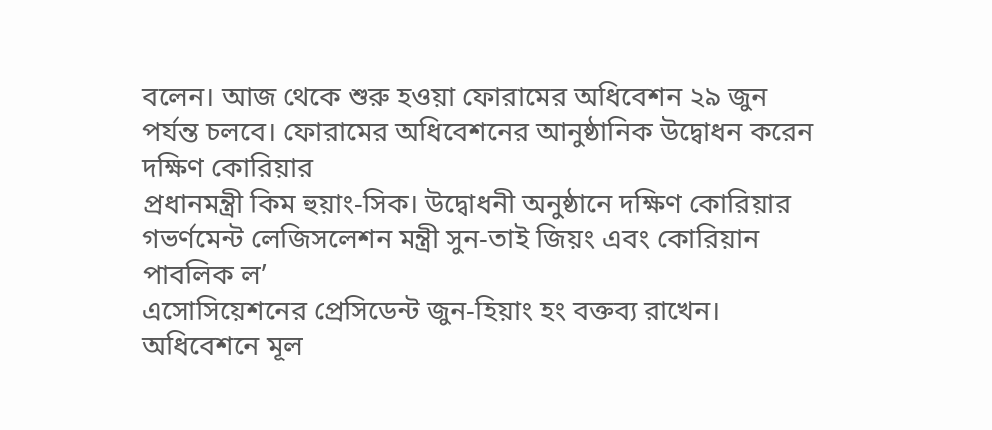বলেন। আজ থেকে শুরু হওয়া ফোরামের অধিবেশন ২৯ জুন
পর্যন্ত চলবে। ফোরামের অধিবেশনের আনুষ্ঠানিক উদ্বোধন করেন দক্ষিণ কোরিয়ার
প্রধানমন্ত্রী কিম হুয়াং-সিক। উদ্বোধনী অনুষ্ঠানে দক্ষিণ কোরিয়ার
গভর্ণমেন্ট লেজিসলেশন মন্ত্রী সুন-তাই জিয়ং এবং কোরিয়ান পাবলিক ল’
এসোসিয়েশনের প্রেসিডেন্ট জুন-হিয়াং হং বক্তব্য রাখেন।
অধিবেশনে মূল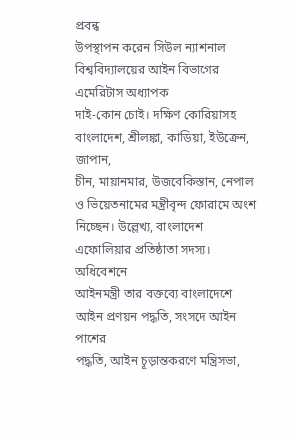প্রবন্ধ
উপস্থাপন করেন সিউল ন্যাশনাল বিশ্ববিদ্যালয়ের আইন বিভাগের এমেরিটাস অধ্যাপক
দাই-কোন চোই। দক্ষিণ কোরিয়াসহ বাংলাদেশ, শ্রীলঙ্কা, কাডিয়া, ইউক্রেন, জাপান,
চীন, মায়ানমার, উজবেকিস্তান, নেপাল ও ভিয়েতনামের মন্ত্রীবৃন্দ ফোরামে অংশ
নিচ্ছেন। উল্লেখ্য, বাংলাদেশ এফোলিয়ার প্রতিষ্ঠাতা সদস্য। অধিবেশনে
আইনমন্ত্রী তার বক্তব্যে বাংলাদেশে আইন প্রণয়ন পদ্ধতি, সংসদে আইন পাশের
পদ্ধতি, আইন চূড়ান্তকরণে মন্ত্রিসভা,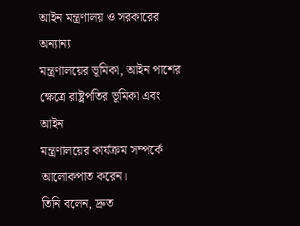আইন মন্ত্রণালয় ও সরকারের অন্যান্য
মন্ত্রণালয়ের ভূমিকা, আইন পাশের ক্ষেত্রে রাষ্ট্রপতির ভূমিকা এবং আইন
মন্ত্রণালয়ের কার্যক্রম সম্পর্কে আলোকপাত করেন।
তিনি বলেন, দ্রুত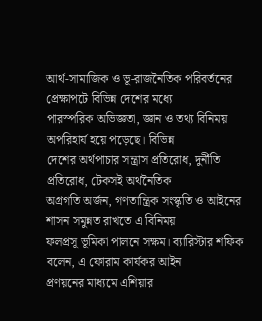আর্থ-সামাজিক ও ভূ-রাজনৈতিক পরিবর্তনের প্রেক্ষাপটে বিভিন্ন দেশের মধ্যে
পারস্পরিক অভিজ্ঞতা, জ্ঞান ও তথ্য বিনিময় অপরিহার্য হয়ে পড়েছে। বিভিন্ন
দেশের অর্থপাচার সন্ত্রাস প্রতিরোধ, দুর্নীতি প্রতিরোধ, টেকসই অর্থনৈতিক
অগ্রগতি অর্জন, গণতান্ত্রিক সংস্কৃতি ও আইনের শাসন সমুন্নত রাখতে এ বিনিময়
ফলপ্রসূ ভূমিকা পালনে সক্ষম। ব্যারিস্টার শফিক বলেন, এ ফোরাম কার্যকর আইন
প্রণয়নের মাধ্যমে এশিয়ার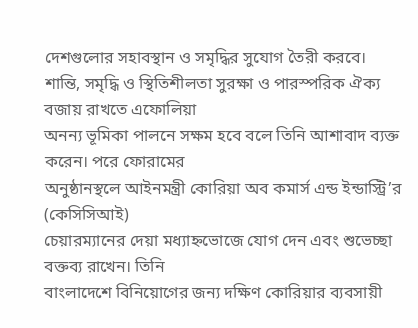দেশগুলোর সহাবস্থান ও সমৃদ্ধির সুযোগ তৈরী করবে।
শান্তি, সমৃদ্ধি ও স্থিতিশীলতা সুরক্ষা ও পারস্পরিক ঐক্য বজায় রাখতে এফোলিয়া
অনন্য ভূমিকা পালনে সক্ষম হবে বলে তিনি আশাবাদ ব্যক্ত করেন। পরে ফোরামের
অনুষ্ঠানস্থলে আইনমন্ত্রী কোরিয়া অব কমার্স এন্ড ইন্ডাস্ট্রি’র (কেসিসিআই)
চেয়ারম্যানের দেয়া মধ্যাহ্নভোজে যোগ দেন এবং শুভেচ্ছা বক্তব্য রাখেন। তিনি
বাংলাদেশে বিনিয়োগের জন্য দক্ষিণ কোরিয়ার ব্যবসায়ী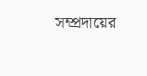সম্প্রদায়ের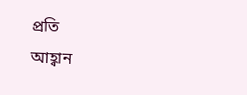প্রতি
আহ্বান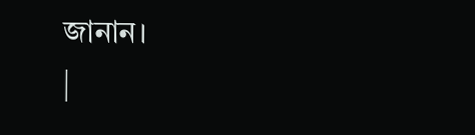জানান।
|